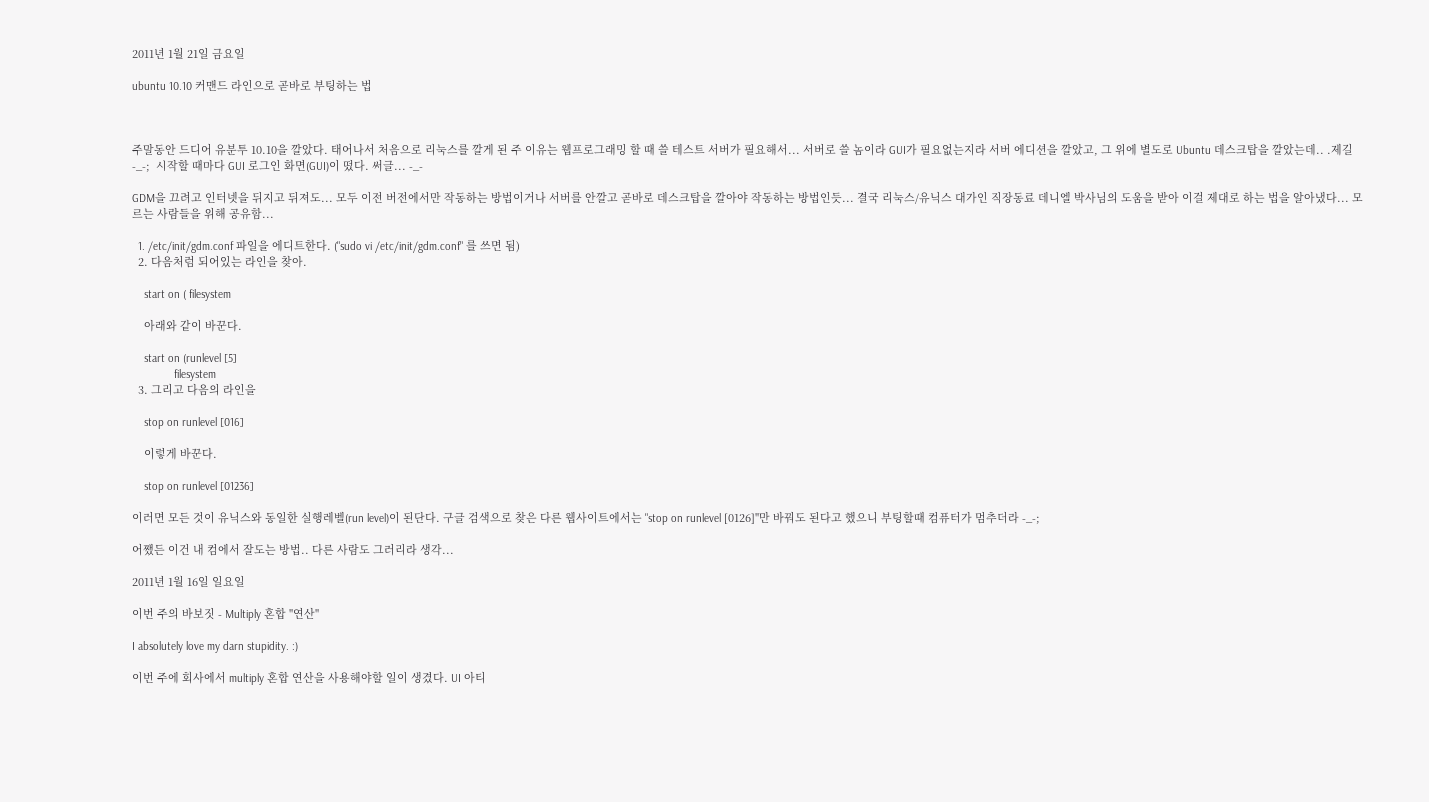2011년 1월 21일 금요일

ubuntu 10.10 커맨드 라인으로 곧바로 부팅하는 법



주말동안 드디어 유분투 10.10을 깔았다. 태어나서 처음으로 리눅스를 깔게 된 주 이유는 웹프로그래밍 할 때 쓸 테스트 서버가 필요해서... 서버로 쓸 놈이라 GUI가 필요없는지라 서버 에디션을 깔았고, 그 위에 별도로 Ubuntu 데스크탑을 깔았는데.. .제길 -_-;  시작할 때마다 GUI 로그인 화면(GUI)이 떴다. 써글... -_-

GDM을 끄려고 인터넷을 뒤지고 뒤져도... 모두 이전 버전에서만 작동하는 방법이거나 서버를 안깔고 곧바로 데스크탑을 깔아야 작동하는 방법인듯... 결국 리눅스/유닉스 대가인 직장동료 데니엘 박사님의 도움을 받아 이걸 제대로 하는 법을 알아냈다... 모르는 사람들을 위해 공유함...

  1. /etc/init/gdm.conf 파일을 에디트한다. ("sudo vi /etc/init/gdm.conf" 를 쓰면 됨)
  2. 다음처럼 되어있는 라인을 찾아.

    start on ( filesystem

    아래와 같이 바꾼다.

    start on (runlevel [5]
              filesystem
  3. 그리고 다음의 라인을

    stop on runlevel [016]

    이렇게 바꾼다.

    stop on runlevel [01236]

이러면 모든 것이 유닉스와 동일한 실행레벨(run level)이 된단다. 구글 검색으로 찾은 다른 웹사이트에서는 "stop on runlevel [0126]"만 바꿔도 된다고 했으니 부팅할때 컴퓨터가 멈추더라 -_-;

어쨌든 이건 내 컴에서 잘도는 방법.. 다른 사람도 그러리라 생각...

2011년 1월 16일 일요일

이번 주의 바보짓 - Multiply 혼합 "연산"

I absolutely love my darn stupidity. :)

이번 주에 회사에서 multiply 혼합 연산을 사용해야할 일이 생겼다. UI 아티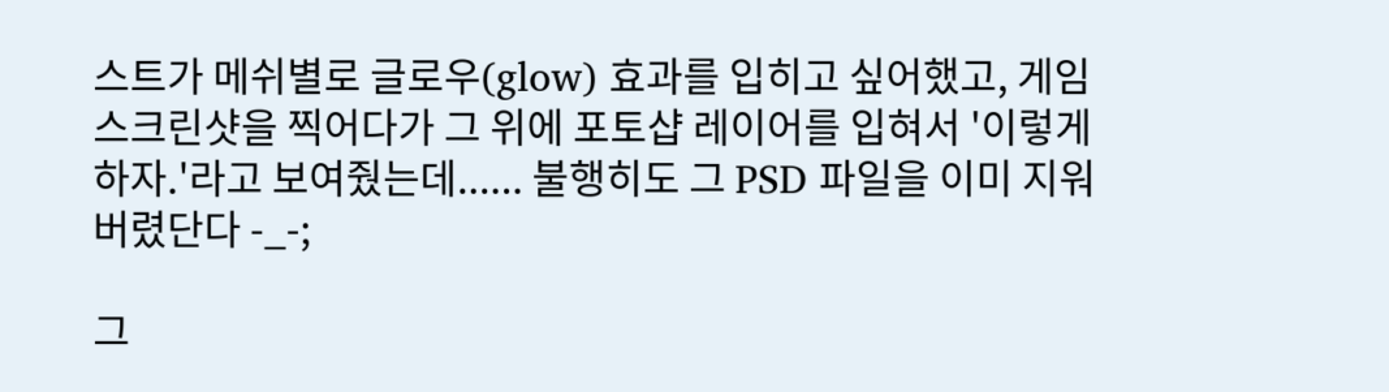스트가 메쉬별로 글로우(glow) 효과를 입히고 싶어했고, 게임 스크린샷을 찍어다가 그 위에 포토샵 레이어를 입혀서 '이렇게 하자.'라고 보여줬는데...... 불행히도 그 PSD 파일을 이미 지워버렸단다 -_-;

그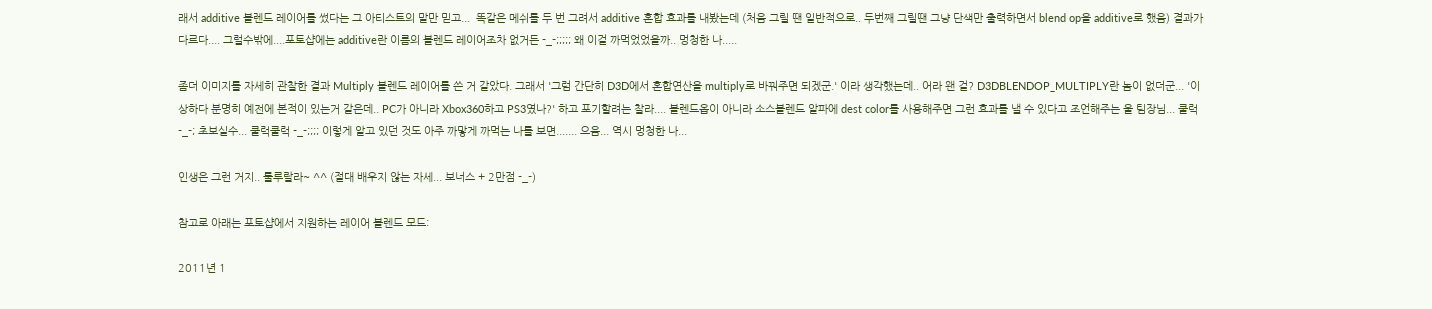래서 additive 블렌드 레이어를 썼다는 그 아티스트의 말만 믿고...  똑같은 메쉬를 두 번 그려서 additive 혼합 효과를 내봤는데 (처음 그릴 땐 일반적으로.. 두번째 그릴땐 그냥 단색만 출력하면서 blend op을 additive로 했음) 결과가 다르다.... 그럴수밖에....포토샵에는 additive란 이름의 블렌드 레이어조차 없거든 -_-;;;;; 왜 이걸 까먹었었을까.. 멍청한 나.....

좀더 이미지를 자세히 관찰한 결과 Multiply 블렌드 레이어를 쓴 거 같았다. 그래서 '그럼 간단히 D3D에서 혼합연산을 multiply로 바꿔주면 되겠군.' 이라 생각했는데.. 어라 왠 걸? D3DBLENDOP_MULTIPLY란 놈이 없더군... '이상하다 분명히 예전에 본적이 있는거 같은데.. PC가 아니라 Xbox360하고 PS3였나?' 하고 포기할려는 찰라.... 블렌드옵이 아니라 소스블렌드 알파에 dest color를 사용해주면 그런 효과를 낼 수 있다고 조언해주는 울 팀장님... 쿨럭 -_-; 초보실수... 쿨럭쿨럭 -_-;;;; 이렇게 알고 있던 것도 아주 까맣게 까먹는 나를 보면....... 으음... 역시 멍청한 나...

인생은 그런 거지.. 룰루랄라~ ^^ (절대 배우지 않는 자세... 보너스 + 2만점 -_-)

참고로 아래는 포토샵에서 지원하는 레이어 블렌드 모드:

2011년 1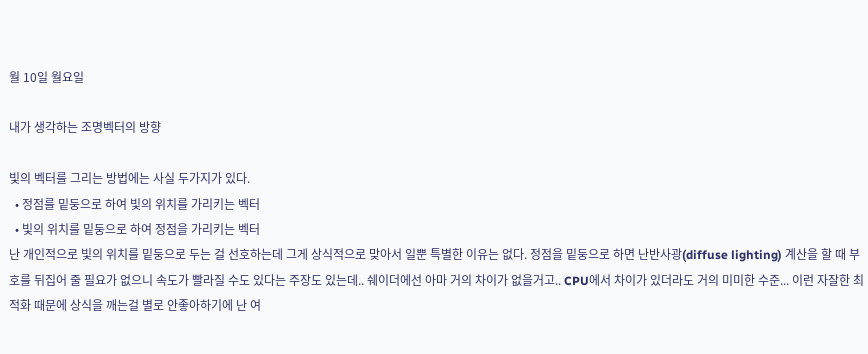월 10일 월요일

내가 생각하는 조명벡터의 방향

빛의 벡터를 그리는 방법에는 사실 두가지가 있다.
  • 정점를 밑둥으로 하여 빛의 위치를 가리키는 벡터
  • 빛의 위치를 밑둥으로 하여 정점을 가리키는 벡터
난 개인적으로 빛의 위치를 밑둥으로 두는 걸 선호하는데 그게 상식적으로 맞아서 일뿐 특별한 이유는 없다. 정점을 밑둥으로 하면 난반사광(diffuse lighting) 계산을 할 때 부호를 뒤집어 줄 필요가 없으니 속도가 빨라질 수도 있다는 주장도 있는데.. 쉐이더에선 아마 거의 차이가 없을거고.. CPU에서 차이가 있더라도 거의 미미한 수준... 이런 자잘한 최적화 때문에 상식을 깨는걸 별로 안좋아하기에 난 여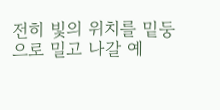전히 빛의 위치를 밑둥으로 밀고 나갈 예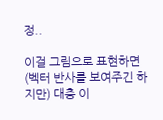정..

이걸 그림으로 표현하면(벡터 반사를 보여주긴 하지만) 대충 이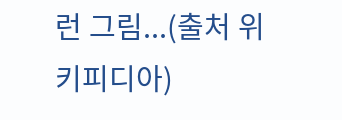런 그림...(출처 위키피디아)